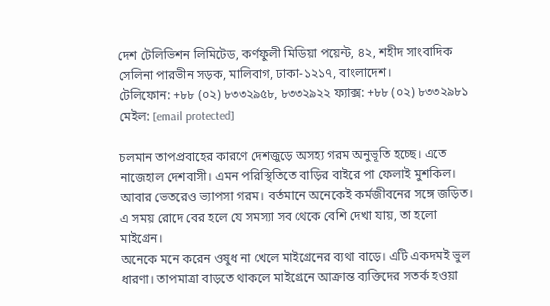দেশ টেলিভিশন লিমিটেড, কর্ণফুলী মিডিয়া পয়েন্ট, ৪২, শহীদ সাংবাদিক সেলিনা পারভীন সড়ক, মালিবাগ, ঢাকা-১২১৭, বাংলাদেশ।
টেলিফোন: +৮৮ (০২) ৮৩৩২৯৫৮, ৮৩৩২৯২২ ফ্যাক্স: +৮৮ (০২) ৮৩৩২৯৮১ মেইল: [email protected]

চলমান তাপপ্রবাহের কারণে দেশজুড়ে অসহ্য গরম অনুভূতি হচ্ছে। এতে নাজেহাল দেশবাসী। এমন পরিস্থিতিতে বাড়ির বাইরে পা ফেলাই মুশকিল। আবার ভেতরেও ভ্যাপসা গরম। বর্তমানে অনেকেই কর্মজীবনের সঙ্গে জড়িত। এ সময় রোদে বের হলে যে সমস্যা সব থেকে বেশি দেখা যায়, তা হলো মাইগ্রেন।
অনেকে মনে করেন ওষুধ না খেলে মাইগ্রেনের ব্যথা বাড়ে। এটি একদমই ভুল ধারণা। তাপমাত্রা বাড়তে থাকলে মাইগ্রেনে আক্রান্ত ব্যক্তিদের সতর্ক হওয়া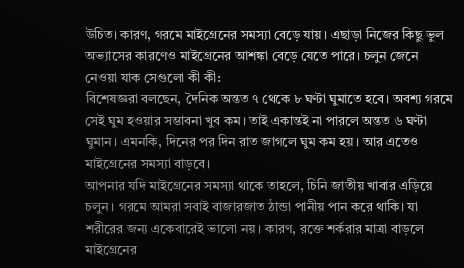উচিত। কারণ, গরমে মাইগ্রেনের সমস্যা বেড়ে যায়। এছাড়া নিজের কিছু ভুল অভ্যাসের কারণেও মাইগ্রেনের আশঙ্কা বেড়ে যেতে পারে। চলুন জেনে নেওয়া যাক সেগুলো কী কী:
বিশেষজ্ঞরা বলছেন, দৈনিক অন্তত ৭ থেকে ৮ ঘণ্টা ঘুমাতে হবে। অবশ্য গরমে সেই ঘুম হওয়ার সম্ভাবনা খুব কম। তাই একান্তই না পারলে অন্তত ৬ ঘণ্টা ঘুমান। এমনকি, দিনের পর দিন রাত জাগলে ঘুম কম হয়। আর এতেও মাইগ্রেনের সমস্যা বাড়বে।
আপনার যদি মাইগ্রেনের সমস্যা থাকে তাহলে, চিনি জাতীয় খাবার এড়িয়ে চলুন। গরমে আমরা সবাই বাজারজাত ঠান্ডা পানীয় পান করে থাকি। যা শরীরের জন্য একেবারেই ভালো নয়। কারণ, রক্তে শর্করার মাত্রা বাড়লে মাইগ্রেনের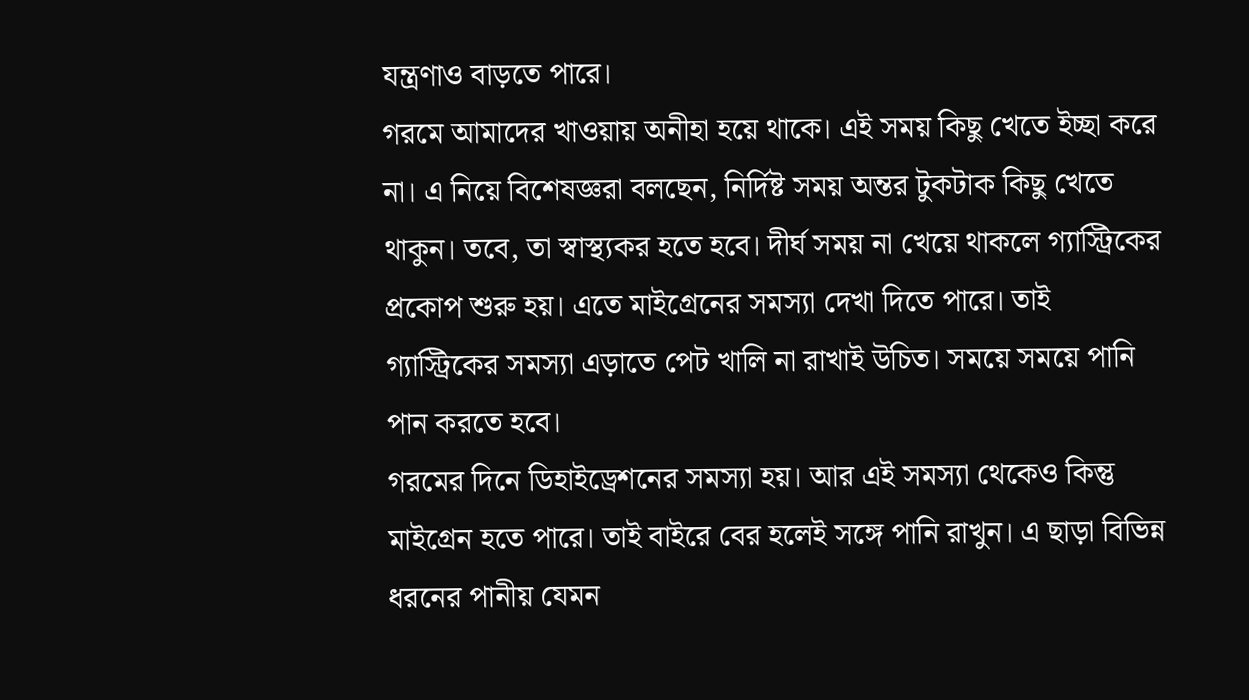যন্ত্রণাও বাড়তে পারে।
গরমে আমাদের খাওয়ায় অনীহা হয়ে থাকে। এই সময় কিছু খেতে ইচ্ছা করে না। এ নিয়ে বিশেষজ্ঞরা বলছেন, নির্দিষ্ট সময় অন্তর টুকটাক কিছু খেতে থাকুন। তবে, তা স্বাস্থ্যকর হতে হবে। দীর্ঘ সময় না খেয়ে থাকলে গ্যাস্ট্রিকের প্রকোপ শুরু হয়। এতে মাইগ্রেনের সমস্যা দেখা দিতে পারে। তাই গ্যাস্ট্রিকের সমস্যা এড়াতে পেট খালি না রাখাই উচিত। সময়ে সময়ে পানি পান করতে হবে।
গরমের দিনে ডিহাইড্রেশনের সমস্যা হয়। আর এই সমস্যা থেকেও কিন্তু মাইগ্রেন হতে পারে। তাই বাইরে বের হলেই সঙ্গে পানি রাখুন। এ ছাড়া বিভিন্ন ধরনের পানীয় যেমন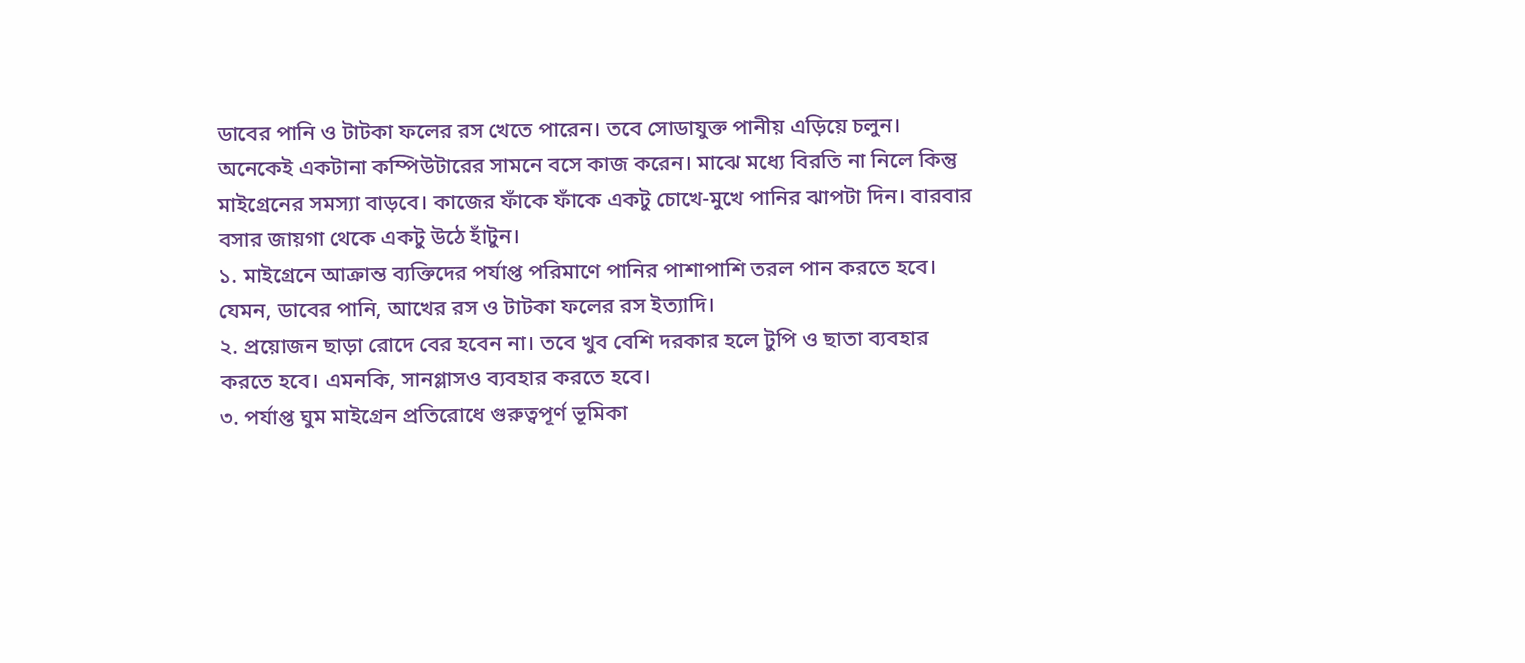ডাবের পানি ও টাটকা ফলের রস খেতে পারেন। তবে সোডাযুক্ত পানীয় এড়িয়ে চলুন।
অনেকেই একটানা কম্পিউটারের সামনে বসে কাজ করেন। মাঝে মধ্যে বিরতি না নিলে কিন্তু মাইগ্রেনের সমস্যা বাড়বে। কাজের ফাঁকে ফাঁকে একটু চোখে-মুখে পানির ঝাপটা দিন। বারবার বসার জায়গা থেকে একটু উঠে হাঁটুন।
১. মাইগ্রেনে আক্রান্ত ব্যক্তিদের পর্যাপ্ত পরিমাণে পানির পাশাপাশি তরল পান করতে হবে। যেমন, ডাবের পানি, আখের রস ও টাটকা ফলের রস ইত্যাদি।
২. প্রয়োজন ছাড়া রোদে বের হবেন না। তবে খুব বেশি দরকার হলে টুপি ও ছাতা ব্যবহার করতে হবে। এমনকি, সানগ্লাসও ব্যবহার করতে হবে।
৩. পর্যাপ্ত ঘুম মাইগ্রেন প্রতিরোধে গুরুত্বপূর্ণ ভূমিকা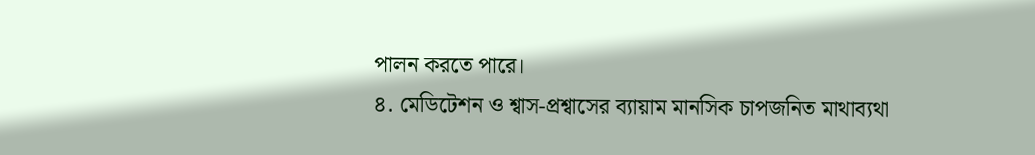পালন করতে পারে।
৪. মেডিটেশন ও শ্বাস-প্রশ্বাসের ব্যায়াম মানসিক চাপজনিত মাথাব্যথা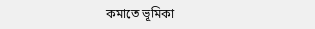কমাতে ভূমিকা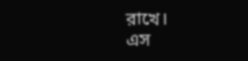রাখে।
এস